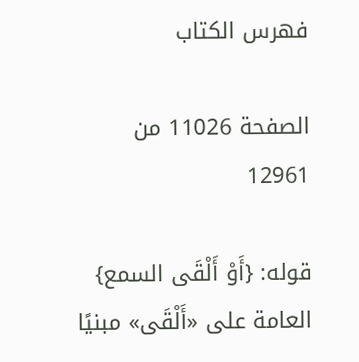فهرس الكتاب

الصفحة 11026 من 12961

قوله: {أَوْ أَلْقَى السمع} العامة على «أَلْقَى» مبنيًا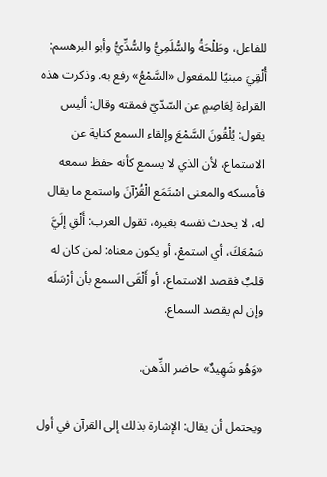للفاعل، وطَلْحَةُ والسُّلَمِيُّ والسُّدِّيُّ وأبو البرهسم: أُلْقِيَ مبنيًا للمفعول «السَّمْعُ» رفع به. وذكرت هذه القراءة لِعَاصِمٍ عن السّدّيّ فمقته وقال: أليس يقول: يُلْقُونَ السَّمْعَ وإلقاء السمع كناية عن الاستماع، لأن الذي لا يسمع كأنه حفظ سمعه فأمسكه والمعنى اسْتَمَع الْقُرْآنَ واستمع ما يقال له، لا يحدث نفسه بغيره، تقول العرب: أَلْقِ إلَيَّ سَمْعَكَ، أي استمعْ، أو يكون معناه: لمن كان له قلبٌ فقصد الاستماع، أو أَلْقَى السمع بأن أرْسَلَه وإن لم يقصد السماع.

«وَهُو شَهِيدٌ» حاضر الذِّهن.

ويحتمل أن يقال: الإشارة بذلك إلى القرآن في أول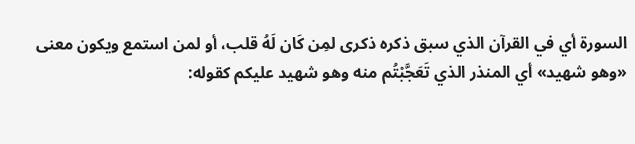السورة أي في القرآن الذي سبق ذكره ذكرى لمِن كَان لَهُ قلب، أو لمن استمع ويكون معنى «وهو شهيد» أي المنذر الذي تَعَجَّبْتُم منه وهو شهيد عليكم كقوله: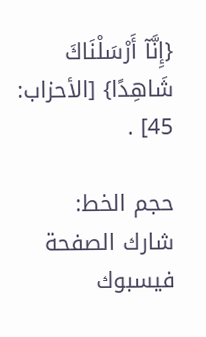{إِنَّآ أَرْسَلْنَاكَ شَاهِدًا} [الأحزاب: 45] .

حجم الخط:
شارك الصفحة
فيسبوك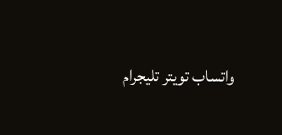واتساب تويتر تليجرام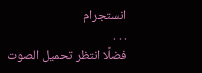انستجرام
. . .
فضلًا انتظر تحميل الصوت